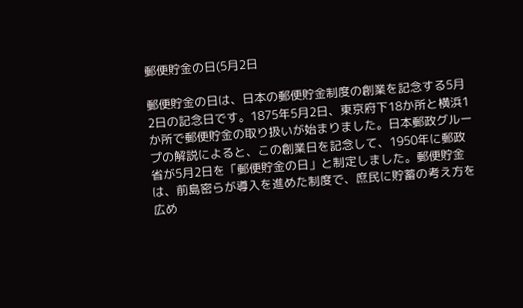郵便貯金の日(5月2日

郵便貯金の日は、日本の郵便貯金制度の創業を記念する5月2日の記念日です。1875年5月2日、東京府下18か所と横浜1か所で郵便貯金の取り扱いが始まりました。日本郵政グループの解説によると、この創業日を記念して、1950年に郵政省が5月2日を「郵便貯金の日」と制定しました。郵便貯金は、前島密らが導入を進めた制度で、庶民に貯蓄の考え方を広め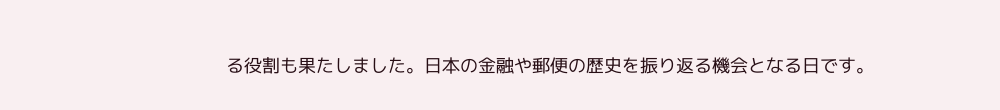る役割も果たしました。日本の金融や郵便の歴史を振り返る機会となる日です。